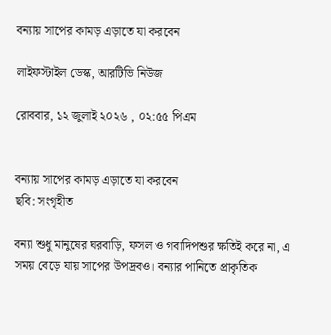বন্যায় সাপের কামড় এড়াতে যা করবেন

লাইফস্টাইল ডেস্ক, আরটিভি নিউজ

রোববার, ১২ জুলাই ২০২৬ , ০২:৫৫ পিএম


বন্যায় সাপের কামড় এড়াতে যা করবেন
ছবি: সংগৃহীত

বন্যা শুধু মানুষের ঘরবাড়ি, ফসল ও গবাদিপশুর ক্ষতিই করে না, এ সময় বেড়ে যায় সাপের উপদ্রবও। বন্যার পানিতে প্রাকৃতিক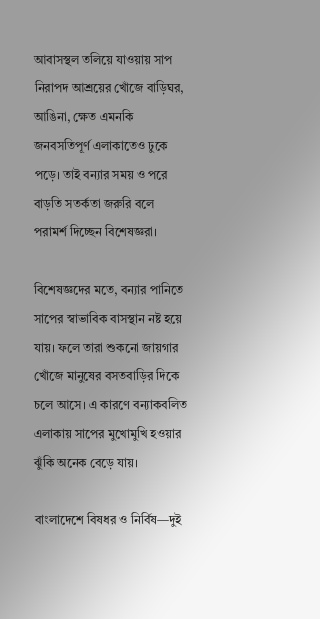আবাসস্থল তলিয়ে যাওয়ায় সাপ নিরাপদ আশ্রয়ের খোঁজে বাড়িঘর, আঙিনা, ক্ষেত এমনকি জনবসতিপূর্ণ এলাকাতেও ঢুকে পড়ে। তাই বন্যার সময় ও পরে বাড়তি সতর্কতা জরুরি বলে পরামর্শ দিচ্ছেন বিশেষজ্ঞরা।

বিশেষজ্ঞদের মতে, বন্যার পানিতে সাপের স্বাভাবিক বাসস্থান নষ্ট হয়ে যায়। ফলে তারা শুকনো জায়গার খোঁজে মানুষের বসতবাড়ির দিকে চলে আসে। এ কারণে বন্যাকবলিত এলাকায় সাপের মুখোমুখি হওয়ার ঝুঁকি অনেক বেড়ে যায়।

বাংলাদেশে বিষধর ও নির্বিষ—দুই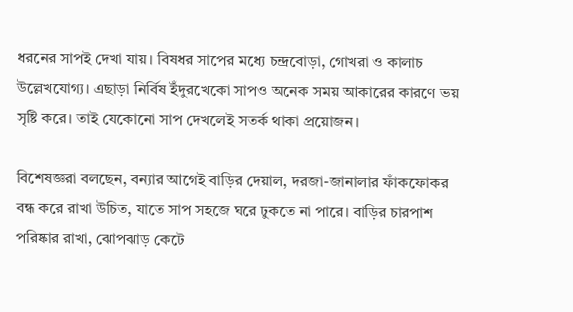ধরনের সাপই দেখা যায়। বিষধর সাপের মধ্যে চন্দ্রবোড়া, গোখরা ও কালাচ উল্লেখযোগ্য। এছাড়া নির্বিষ ইঁদুরখেকো সাপও অনেক সময় আকারের কারণে ভয় সৃষ্টি করে। তাই যেকোনো সাপ দেখলেই সতর্ক থাকা প্রয়োজন।

বিশেষজ্ঞরা বলছেন, বন্যার আগেই বাড়ির দেয়াল, দরজা-জানালার ফাঁকফোকর বন্ধ করে রাখা উচিত, যাতে সাপ সহজে ঘরে ঢুকতে না পারে। বাড়ির চারপাশ পরিষ্কার রাখা, ঝোপঝাড় কেটে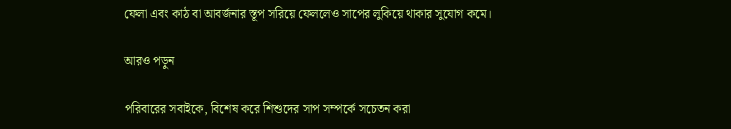ফেলা এবং কাঠ বা আবর্জনার স্তূপ সরিয়ে ফেললেও সাপের লুকিয়ে থাকার সুযোগ কমে।

আরও পড়ুন

পরিবারের সবাইকে, বিশেষ করে শিশুদের সাপ সম্পর্কে সচেতন করা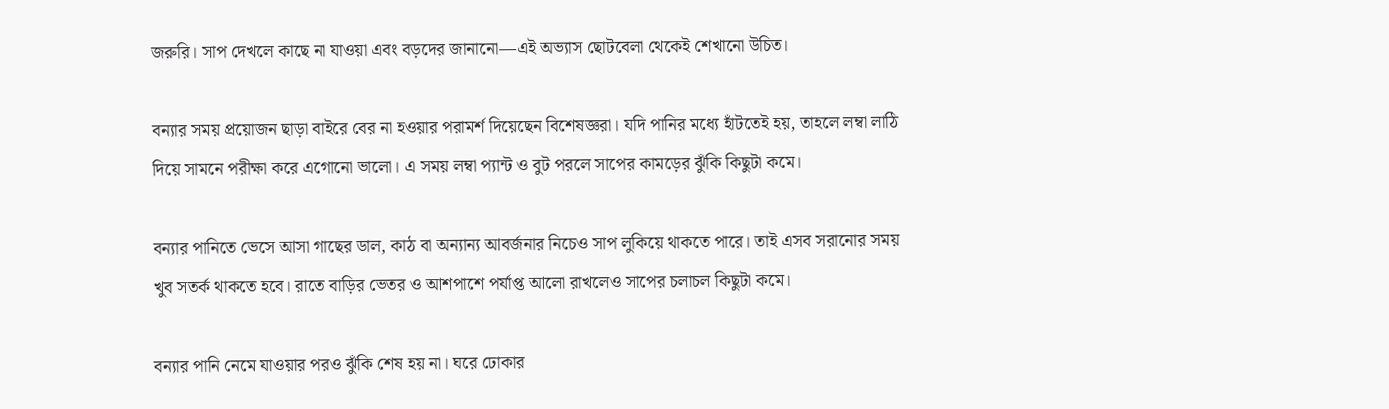জরুরি। সাপ দেখলে কাছে না যাওয়া এবং বড়দের জানানো—এই অভ্যাস ছোটবেলা থেকেই শেখানো উচিত।

বন্যার সময় প্রয়োজন ছাড়া বাইরে বের না হওয়ার পরামর্শ দিয়েছেন বিশেষজ্ঞরা। যদি পানির মধ্যে হাঁটতেই হয়, তাহলে লম্বা লাঠি দিয়ে সামনে পরীক্ষা করে এগোনো ভালো। এ সময় লম্বা প্যান্ট ও বুট পরলে সাপের কামড়ের ঝুঁকি কিছুটা কমে।

বন্যার পানিতে ভেসে আসা গাছের ডাল, কাঠ বা অন্যান্য আবর্জনার নিচেও সাপ লুকিয়ে থাকতে পারে। তাই এসব সরানোর সময় খুব সতর্ক থাকতে হবে। রাতে বাড়ির ভেতর ও আশপাশে পর্যাপ্ত আলো রাখলেও সাপের চলাচল কিছুটা কমে।

বন্যার পানি নেমে যাওয়ার পরও ঝুঁকি শেষ হয় না। ঘরে ঢোকার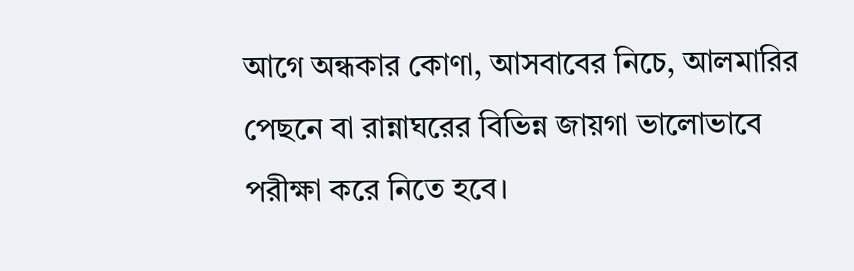আগে অন্ধকার কোণা, আসবাবের নিচে, আলমারির পেছনে বা রান্নাঘরের বিভিন্ন জায়গা ভালোভাবে পরীক্ষা করে নিতে হবে।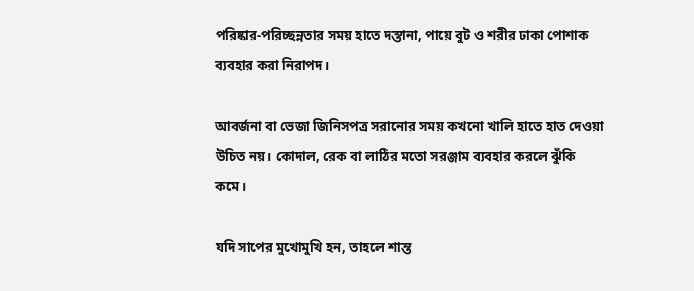পরিষ্কার-পরিচ্ছন্নতার সময় হাতে দস্তানা, পায়ে বুট ও শরীর ঢাকা পোশাক ব্যবহার করা নিরাপদ।

আবর্জনা বা ভেজা জিনিসপত্র সরানোর সময় কখনো খালি হাতে হাত দেওয়া উচিত নয়। কোদাল, রেক বা লাঠির মতো সরঞ্জাম ব্যবহার করলে ঝুঁকি কমে।

যদি সাপের মুখোমুখি হন, তাহলে শান্ত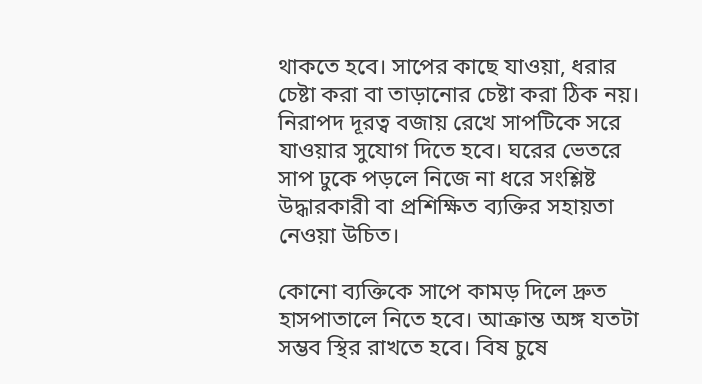থাকতে হবে। সাপের কাছে যাওয়া, ধরার চেষ্টা করা বা তাড়ানোর চেষ্টা করা ঠিক নয়। নিরাপদ দূরত্ব বজায় রেখে সাপটিকে সরে যাওয়ার সুযোগ দিতে হবে। ঘরের ভেতরে সাপ ঢুকে পড়লে নিজে না ধরে সংশ্লিষ্ট উদ্ধারকারী বা প্রশিক্ষিত ব্যক্তির সহায়তা নেওয়া উচিত।

কোনো ব্যক্তিকে সাপে কামড় দিলে দ্রুত হাসপাতালে নিতে হবে। আক্রান্ত অঙ্গ যতটা সম্ভব স্থির রাখতে হবে। বিষ চুষে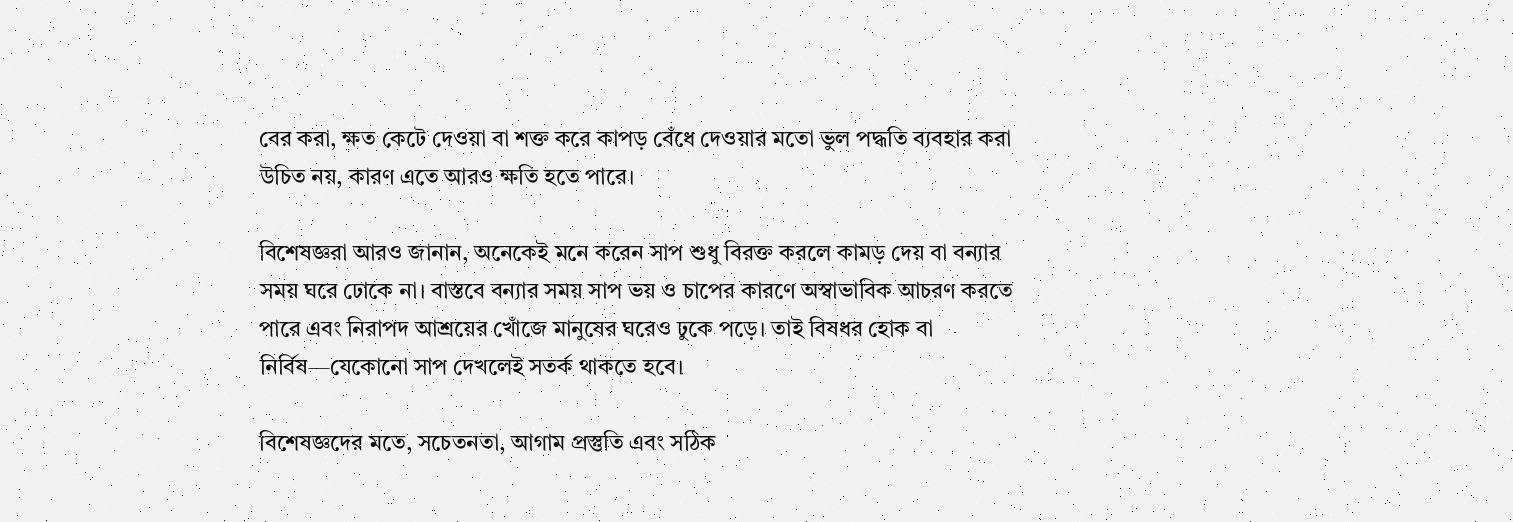বের করা, ক্ষত কেটে দেওয়া বা শক্ত করে কাপড় বেঁধে দেওয়ার মতো ভুল পদ্ধতি ব্যবহার করা উচিত নয়, কারণ এতে আরও ক্ষতি হতে পারে।

বিশেষজ্ঞরা আরও জানান, অনেকেই মনে করেন সাপ শুধু বিরক্ত করলে কামড় দেয় বা বন্যার সময় ঘরে ঢোকে না। বাস্তবে বন্যার সময় সাপ ভয় ও চাপের কারণে অস্বাভাবিক আচরণ করতে পারে এবং নিরাপদ আশ্রয়ের খোঁজে মানুষের ঘরেও ঢুকে পড়ে। তাই বিষধর হোক বা নির্বিষ—যেকোনো সাপ দেখলেই সতর্ক থাকতে হবে।

বিশেষজ্ঞদের মতে, সচেতনতা, আগাম প্রস্তুতি এবং সঠিক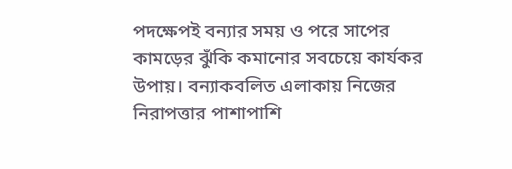পদক্ষেপই বন্যার সময় ও পরে সাপের কামড়ের ঝুঁকি কমানোর সবচেয়ে কার্যকর উপায়। বন্যাকবলিত এলাকায় নিজের নিরাপত্তার পাশাপাশি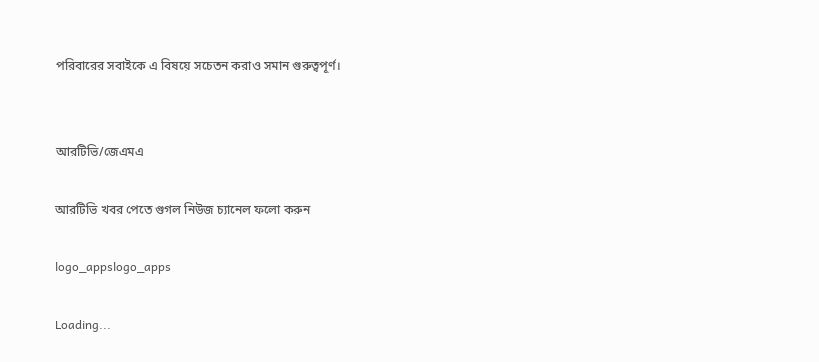পরিবারের সবাইকে এ বিষয়ে সচেতন করাও সমান গুরুত্বপূর্ণ।


আরটিভি/জেএমএ

আরটিভি খবর পেতে গুগল নিউজ চ্যানেল ফলো করুন

logo_appslogo_apps

Loading...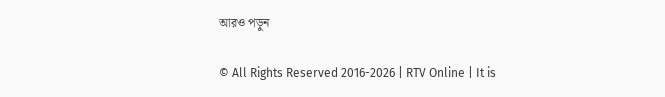আরও পড়ুন

© All Rights Reserved 2016-2026 | RTV Online | It is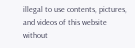illegal to use contents, pictures, and videos of this website without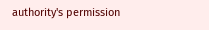authority's permission